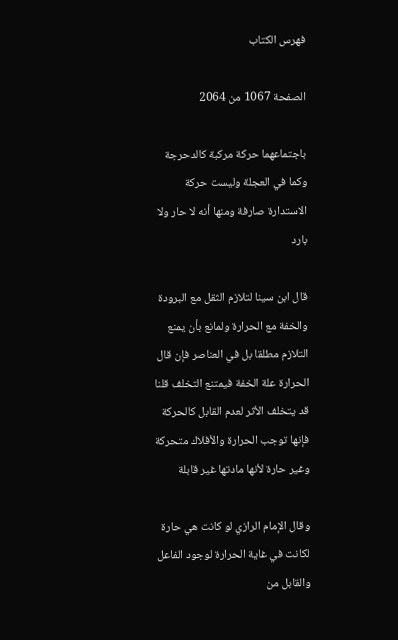فهرس الكتاب

الصفحة 1067 من 2064

باجتماعهما حركة مركبة كالدحرجة وكما في العجلة وليست حركة الاستدارة صارفة ومنها أنه لا حار ولا بارد

قال ابن سينا لتلازم الثقل مع البرودة والخفة مع الحرارة ولمانع بأن يمنع التلازم مطلقا بل في العناصر فإن قال الحرارة علة الخفة فيمتنع التخلف قلنا قد يتخلف الأثر لعدم القابل كالحركة فإنها توجب الحرارة والأفلاك متحركة وغير حارة لأنها مادتها غير قابلة

وقال الإمام الرازي لو كانت هي حارة لكانت في غاية الحرارة لوجود الفاعل والقابل من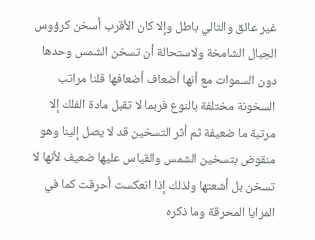غير عائق والتالي باطل وإلا كان الأقرب أسخن كرؤوس الجبال الشامخة ولاستحالة أن تسخن الشمس وحدها دون السموات مع أنها أضعاف أضعافها قلنا مراتب السخونة مختلفة بالنوع فربما لا تقبل مادة الفلك إلا مرتبة ما ضعيفة ثم أثر التسخين قد لا يصل إلينا وهو منقوض بتسخين الشمس والقياس عليها ضعيف لأنها لا تسخن بل أشعتها ولذلك إذا انعكست أحرقت كما في المرايا المحرقة وما ذكره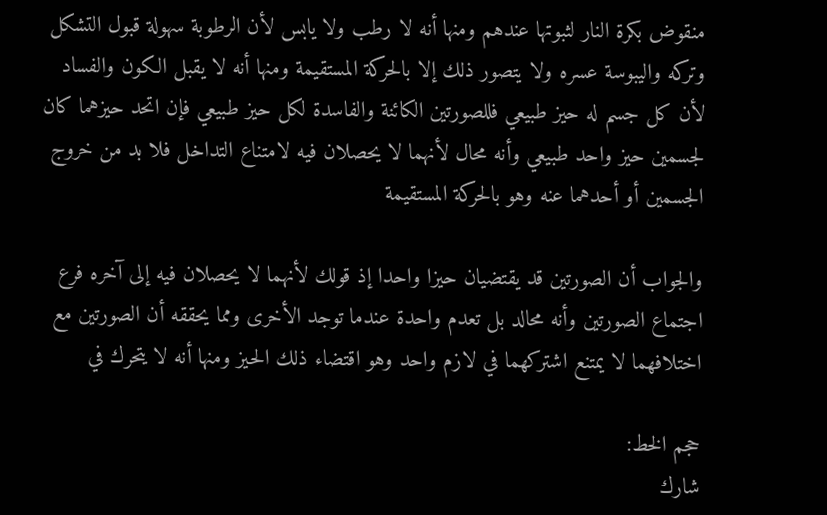منقوض بكرة النار لثبوتها عندهم ومنها أنه لا رطب ولا يابس لأن الرطوبة سهولة قبول التشكل وتركه واليبوسة عسره ولا يتصور ذلك إلا بالحركة المستقيمة ومنها أنه لا يقبل الكون والفساد لأن كل جسم له حيز طبيعي فللصورتين الكائنة والفاسدة لكل حيز طبيعي فإن اتحد حيزهما كان لجسمين حيز واحد طبيعي وأنه محال لأنهما لا يحصلان فيه لامتناع التداخل فلا بد من خروج الجسمين أو أحدهما عنه وهو بالحركة المستقيمة

والجواب أن الصورتين قد يقتضيان حيزا واحدا إذ قولك لأنهما لا يحصلان فيه إلى آخره فرع اجتماع الصورتين وأنه محالد بل تعدم واحدة عندما توجد الأخرى ومما يحققه أن الصورتين مع اختلافهما لا يمتنع اشتركهما في لازم واحد وهو اقتضاء ذلك الحيز ومنها أنه لا يتحرك في

حجم الخط:
شارك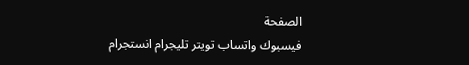الصفحة
فيسبوك واتساب تويتر تليجرام انستجرام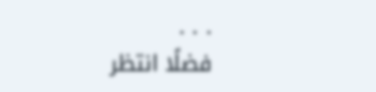. . .
فضلًا انتظر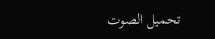تحميل الصوت